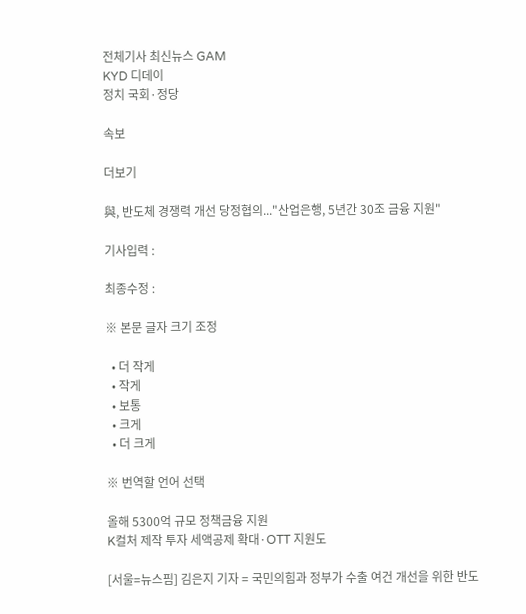전체기사 최신뉴스 GAM
KYD 디데이
정치 국회·정당

속보

더보기

與, 반도체 경쟁력 개선 당정협의..."산업은행, 5년간 30조 금융 지원"

기사입력 :

최종수정 :

※ 본문 글자 크기 조정

  • 더 작게
  • 작게
  • 보통
  • 크게
  • 더 크게

※ 번역할 언어 선택

올해 5300억 규모 정책금융 지원
K컬처 제작 투자 세액공제 확대·OTT 지원도

[서울=뉴스핌] 김은지 기자 = 국민의힘과 정부가 수출 여건 개선을 위한 반도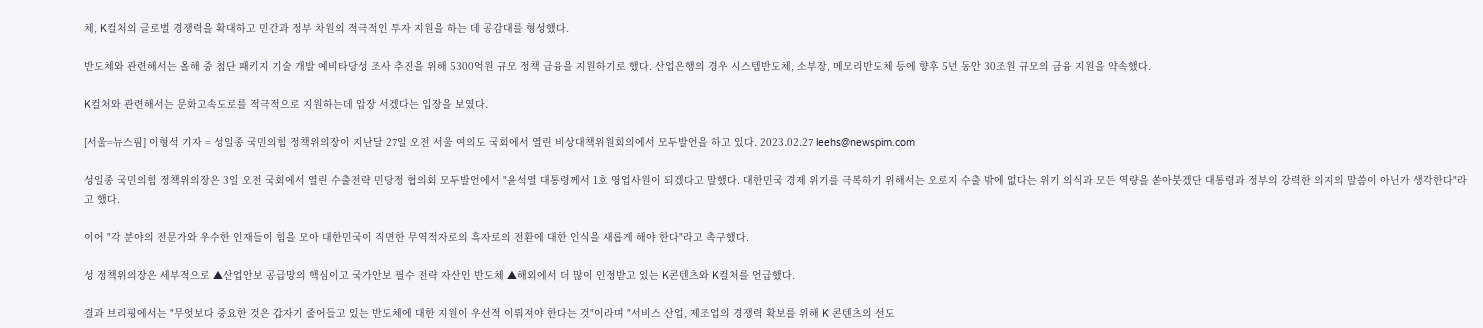체, K컬처의 글로벌 경쟁력을 확대하고 민간과 정부 차원의 적극적인 투자 지원을 하는 데 공감대를 형성했다.

반도체와 관련해서는 올해 중 첨단 패키지 기술 개발 예비타당성 조사 추진을 위해 5300억원 규모 정책 금융을 지원하기로 했다. 산업은행의 경우 시스템반도체, 소부장, 메모리반도체 등에 향후 5년 동안 30조원 규모의 금융 지원을 약속했다.

K컬처와 관련해서는 문화고속도로를 적극적으로 지원하는데 압장 서겠다는 입장을 보였다.

[서울=뉴스핌] 이형석 기자 = 성일종 국민의힘 정책위의장이 지난달 27일 오전 서울 여의도 국회에서 열린 비상대책위원회의에서 모두발언을 하고 있다. 2023.02.27 leehs@newspim.com

성일종 국민의힘 정책위의장은 3일 오전 국회에서 열린 수출전략 민당정 협의회 모두발언에서 "윤석열 대통령께서 1호 영업사원이 되겠다고 말했다. 대한민국 경제 위기를 극복하기 위해서는 오로지 수출 밖에 없다는 위기 의식과 모든 역량을 쏟아붓겠단 대통령과 정부의 강력한 의지의 말씀이 아닌가 생각한다"라고 했다.

이어 "각 분야의 전문가와 우수한 인재들이 힘을 모아 대한민국이 직면한 무역적자로의 흑자로의 전환에 대한 인식을 새롭게 해야 한다"라고 촉구했다.

성 정책위의장은 세부적으로 ▲산업안보 공급망의 핵심이고 국가안보 필수 전략 자산인 반도체 ▲해외에서 더 많이 인정받고 있는 K콘텐츠와 K컬처를 언급했다.

결과 브리핑에서는 "무엇보다 중요한 것은 갑자기 줄어들고 있는 반도체에 대한 지원이 우선적 이뤄져야 한다는 것"이라며 "서비스 산업, 제조업의 경쟁력 확보를 위해 K 콘텐츠의 선도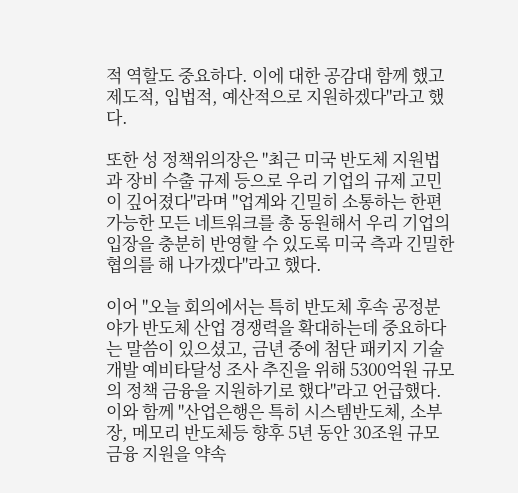적 역할도 중요하다. 이에 대한 공감대 함께 했고 제도적, 입법적, 예산적으로 지원하겠다"라고 했다.

또한 성 정책위의장은 "최근 미국 반도체 지원법과 장비 수출 규제 등으로 우리 기업의 규제 고민이 깊어졌다"라며 "업계와 긴밀히 소통하는 한편 가능한 모든 네트워크를 총 동원해서 우리 기업의 입장을 충분히 반영할 수 있도록 미국 측과 긴밀한 협의를 해 나가겠다"라고 했다.

이어 "오늘 회의에서는 특히 반도체 후속 공정분야가 반도체 산업 경쟁력을 확대하는데 중요하다는 말씀이 있으셨고, 금년 중에 첨단 패키지 기술 개발 예비타달성 조사 추진을 위해 5300억원 규모의 정책 금융을 지원하기로 했다"라고 언급했다. 이와 함께 "산업은행은 특히 시스템반도체, 소부장, 메모리 반도체등 향후 5년 동안 30조원 규모 금융 지원을 약속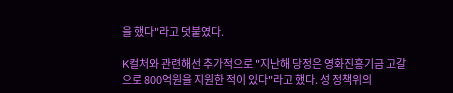을 했다"라고 덧붙였다.

K컬처와 관련해선 추가적으로 "지난해 당정은 영화진흥기금 고갈으로 800억원을 지원한 적이 있다"라고 했다. 성 정책위의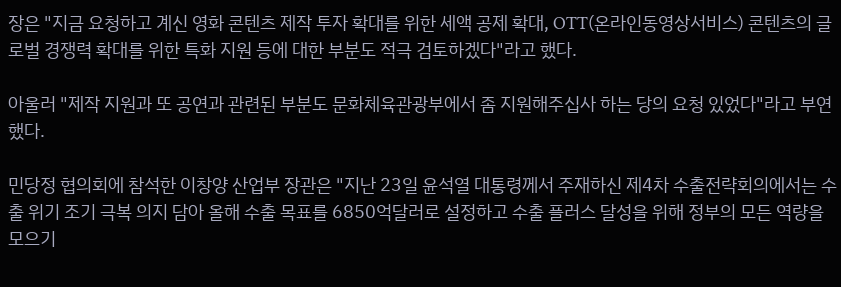장은 "지금 요청하고 계신 영화 콘텐츠 제작 투자 확대를 위한 세액 공제 확대, OTT(온라인동영상서비스) 콘텐츠의 글로벌 경쟁력 확대를 위한 특화 지원 등에 대한 부분도 적극 검토하겠다"라고 했다.

아울러 "제작 지원과 또 공연과 관련된 부분도 문화체육관광부에서 좀 지원해주십사 하는 당의 요청 있었다"라고 부연했다.

민당정 협의회에 참석한 이창양 산업부 장관은 "지난 23일 윤석열 대통령께서 주재하신 제4차 수출전략회의에서는 수출 위기 조기 극복 의지 담아 올해 수출 목표를 6850억달러로 설정하고 수출 플러스 달성을 위해 정부의 모든 역량을 모으기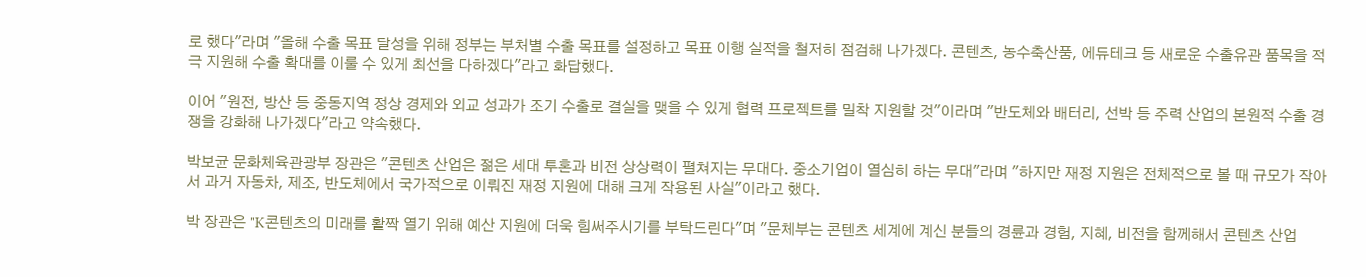로 했다"라며 "올해 수출 목표 달성을 위해 정부는 부처별 수출 목표를 설정하고 목표 이행 실적을 철저히 점검해 나가겠다. 콘텐츠, 농수축산품, 에듀테크 등 새로운 수출유관 품목을 적극 지원해 수출 확대를 이룰 수 있게 최선을 다하겠다"라고 화답했다.

이어 "원전, 방산 등 중동지역 정상 경제와 외교 성과가 조기 수출로 결실을 맺을 수 있게 협력 프로젝트를 밀착 지원할 것"이라며 "반도체와 배터리, 선박 등 주력 산업의 본원적 수출 경쟁을 강화해 나가겠다"라고 약속했다.

박보균 문화체육관광부 장관은 "콘텐츠 산업은 젊은 세대 투혼과 비전 상상력이 펼쳐지는 무대다. 중소기업이 열심히 하는 무대"라며 "하지만 재정 지원은 전체적으로 볼 때 규모가 작아서 과거 자동차, 제조, 반도체에서 국가적으로 이뤄진 재정 지원에 대해 크게 작용된 사실"이라고 했다.

박 장관은 "K콘텐츠의 미래를 활짝 열기 위해 예산 지원에 더욱 힘써주시기를 부탁드린다"며 "문체부는 콘텐츠 세계에 계신 분들의 경륜과 경험, 지혜, 비전을 함께해서 콘텐츠 산업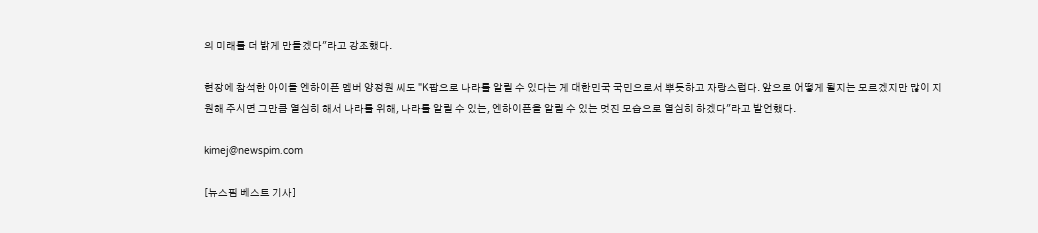의 미래를 더 밝게 만들겠다"라고 강조했다.

현장에 참석한 아이돌 엔하이픈 멤버 양정원 씨도 "K팝으로 나라를 알릴 수 있다는 게 대한민국 국민으로서 뿌듯하고 자랑스럽다. 앞으로 어떻게 될지는 모르겠지만 많이 지원해 주시면 그만큼 열심히 해서 나라를 위해, 나라를 알릴 수 있는, 엔하이픈을 알릴 수 있는 멋진 모습으로 열심히 하겠다"라고 발언했다.

kimej@newspim.com

[뉴스핌 베스트 기사]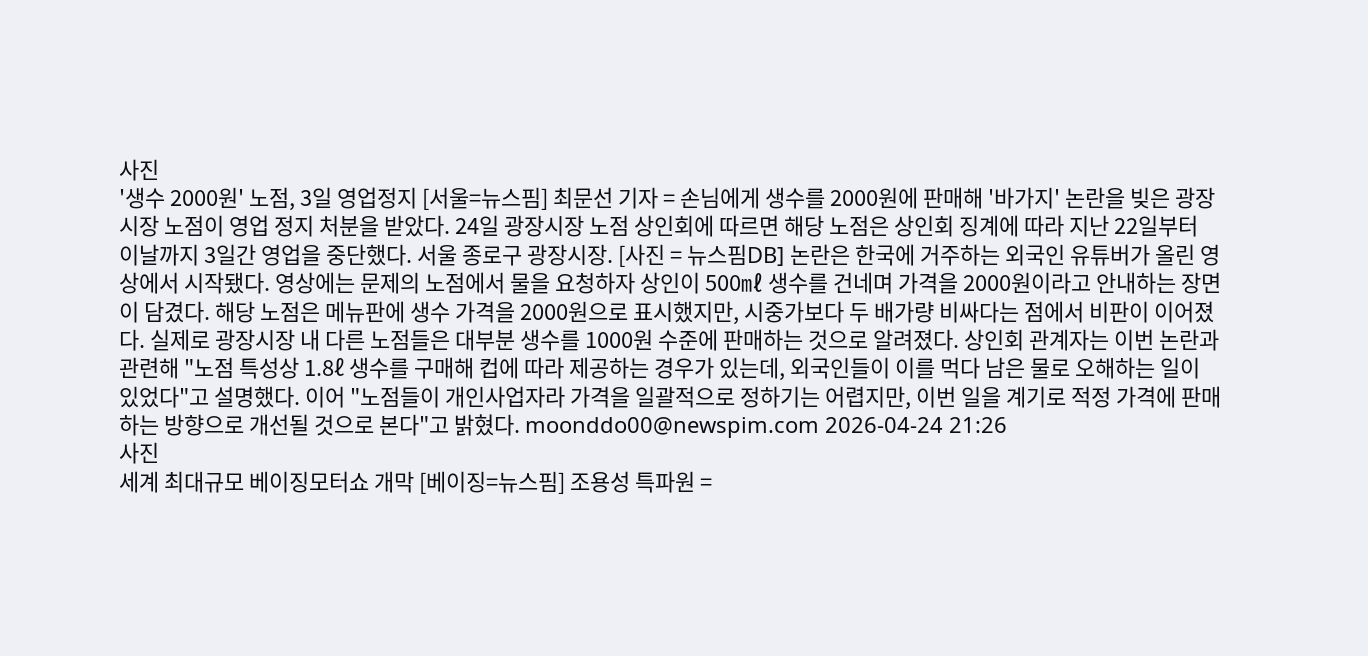사진
'생수 2000원' 노점, 3일 영업정지 [서울=뉴스핌] 최문선 기자 = 손님에게 생수를 2000원에 판매해 '바가지' 논란을 빚은 광장시장 노점이 영업 정지 처분을 받았다. 24일 광장시장 노점 상인회에 따르면 해당 노점은 상인회 징계에 따라 지난 22일부터 이날까지 3일간 영업을 중단했다. 서울 종로구 광장시장. [사진 = 뉴스핌DB] 논란은 한국에 거주하는 외국인 유튜버가 올린 영상에서 시작됐다. 영상에는 문제의 노점에서 물을 요청하자 상인이 500㎖ 생수를 건네며 가격을 2000원이라고 안내하는 장면이 담겼다. 해당 노점은 메뉴판에 생수 가격을 2000원으로 표시했지만, 시중가보다 두 배가량 비싸다는 점에서 비판이 이어졌다. 실제로 광장시장 내 다른 노점들은 대부분 생수를 1000원 수준에 판매하는 것으로 알려졌다. 상인회 관계자는 이번 논란과 관련해 "노점 특성상 1.8ℓ 생수를 구매해 컵에 따라 제공하는 경우가 있는데, 외국인들이 이를 먹다 남은 물로 오해하는 일이 있었다"고 설명했다. 이어 "노점들이 개인사업자라 가격을 일괄적으로 정하기는 어렵지만, 이번 일을 계기로 적정 가격에 판매하는 방향으로 개선될 것으로 본다"고 밝혔다. moonddo00@newspim.com 2026-04-24 21:26
사진
세계 최대규모 베이징모터쇼 개막 [베이징=뉴스핌] 조용성 특파원 =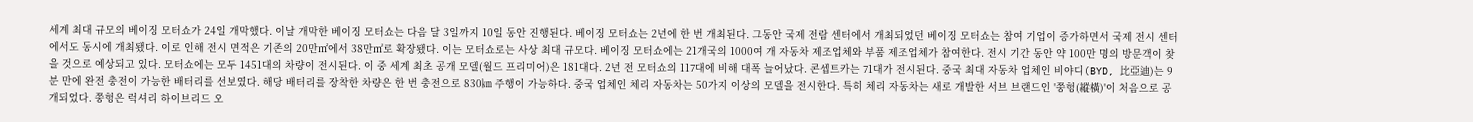세계 최대 규모의 베이징 모터쇼가 24일 개막했다. 이날 개막한 베이징 모터쇼는 다음 달 3일까지 10일 동안 진행된다. 베이징 모터쇼는 2년에 한 번 개최된다. 그동안 국제 전람 센터에서 개최되었던 베이징 모터쇼는 참여 기업이 증가하면서 국제 전시 센터에서도 동시에 개최됐다. 이로 인해 전시 면적은 기존의 20만㎡에서 38만㎡로 확장됐다. 이는 모터쇼로는 사상 최대 규모다. 베이징 모터쇼에는 21개국의 1000여 개 자동차 제조업체와 부품 제조업체가 참여한다. 전시 기간 동안 약 100만 명의 방문객이 찾을 것으로 예상되고 있다. 모터쇼에는 모두 1451대의 차량이 전시된다. 이 중 세계 최초 공개 모델(월드 프리미어)은 181대다. 2년 전 모터쇼의 117대에 비해 대폭 늘어났다. 콘셉트카는 71대가 전시된다. 중국 최대 자동차 업체인 비야디(BYD, 比亞迪)는 9분 만에 완전 충전이 가능한 배터리를 선보였다. 해당 배터리를 장착한 차량은 한 번 충전으로 830㎞ 주행이 가능하다. 중국 업체인 체리 자동차는 50가지 이상의 모델을 전시한다. 특히 체리 자동차는 새로 개발한 서브 브랜드인 '쭝헝(縱橫)'이 처음으로 공개되었다. 쭝헝은 럭셔리 하이브리드 오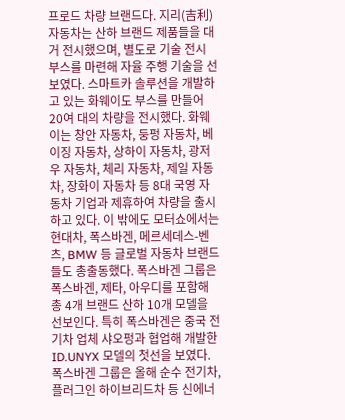프로드 차량 브랜드다. 지리(吉利)자동차는 산하 브랜드 제품들을 대거 전시했으며, 별도로 기술 전시 부스를 마련해 자율 주행 기술을 선보였다. 스마트카 솔루션을 개발하고 있는 화웨이도 부스를 만들어 20여 대의 차량을 전시했다. 화웨이는 창안 자동차, 둥펑 자동차, 베이징 자동차, 상하이 자동차, 광저우 자동차, 체리 자동차, 제일 자동차, 장화이 자동차 등 8대 국영 자동차 기업과 제휴하여 차량을 출시하고 있다. 이 밖에도 모터쇼에서는 현대차, 폭스바겐, 메르세데스-벤츠, BMW 등 글로벌 자동차 브랜드들도 총출동했다. 폭스바겐 그룹은 폭스바겐, 제타, 아우디를 포함해 총 4개 브랜드 산하 10개 모델을 선보인다. 특히 폭스바겐은 중국 전기차 업체 샤오펑과 협업해 개발한 ID.UNYX 모델의 첫선을 보였다. 폭스바겐 그룹은 올해 순수 전기차, 플러그인 하이브리드차 등 신에너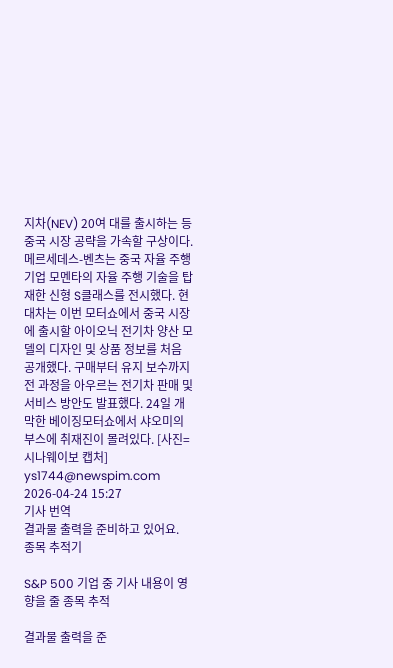지차(NEV) 20여 대를 출시하는 등 중국 시장 공략을 가속할 구상이다. 메르세데스-벤츠는 중국 자율 주행 기업 모멘타의 자율 주행 기술을 탑재한 신형 S클래스를 전시했다. 현대차는 이번 모터쇼에서 중국 시장에 출시할 아이오닉 전기차 양산 모델의 디자인 및 상품 정보를 처음 공개했다. 구매부터 유지 보수까지 전 과정을 아우르는 전기차 판매 및 서비스 방안도 발표했다. 24일 개막한 베이징모터쇼에서 샤오미의 부스에 취재진이 몰려있다. [사진=시나웨이보 캡처] ys1744@newspim.com 2026-04-24 15:27
기사 번역
결과물 출력을 준비하고 있어요.
종목 추적기

S&P 500 기업 중 기사 내용이 영향을 줄 종목 추적

결과물 출력을 준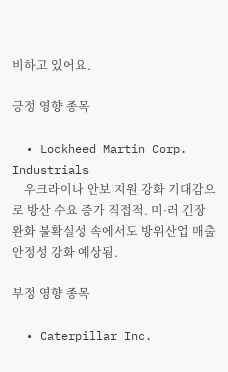비하고 있어요.

긍정 영향 종목

  • Lockheed Martin Corp. Industrials
    우크라이나 안보 지원 강화 기대감으로 방산 수요 증가 직접적. 미·러 긴장 완화 불확실성 속에서도 방위산업 매출 안정성 강화 예상됨.

부정 영향 종목

  • Caterpillar Inc.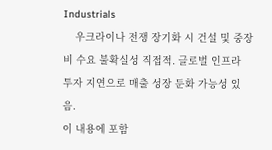Industrials
    우크라이나 전쟁 장기화 시 건설 및 중장비 수요 불확실성 직접적. 글로벌 인프라 투자 지연으로 매출 성장 둔화 가능성 있음.
이 내용에 포함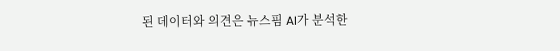된 데이터와 의견은 뉴스핌 AI가 분석한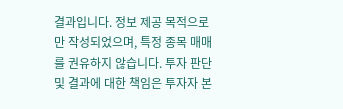결과입니다. 정보 제공 목적으로만 작성되었으며, 특정 종목 매매를 권유하지 않습니다. 투자 판단 및 결과에 대한 책임은 투자자 본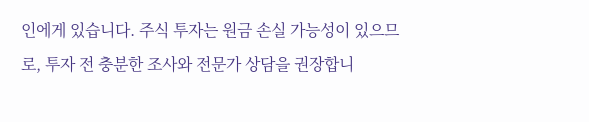인에게 있습니다. 주식 투자는 원금 손실 가능성이 있으므로, 투자 전 충분한 조사와 전문가 상담을 권장합니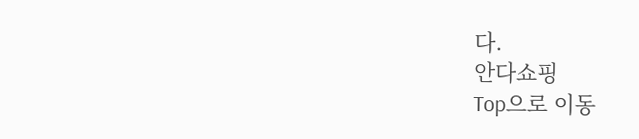다.
안다쇼핑
Top으로 이동